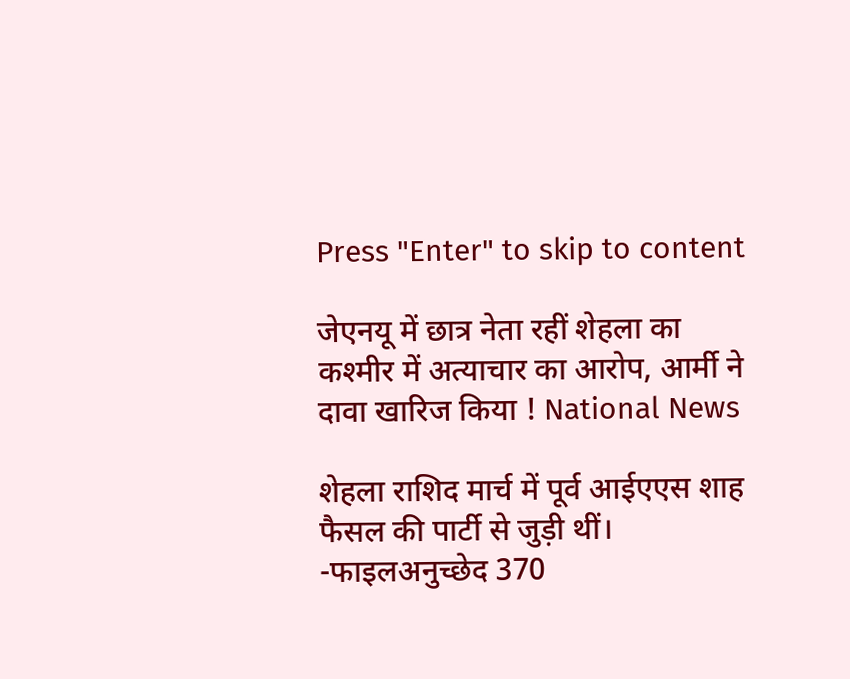Press "Enter" to skip to content

जेएनयू में छात्र नेता रहीं शेहला का कश्मीर में अत्याचार का आरोप, आर्मी ने दावा खारिज किया ! National News

शेहला राशिद मार्च में पूर्व आईएएस शाह फैसल की पार्टी से जुड़ी थीं। -फाइलअनुच्छेद 370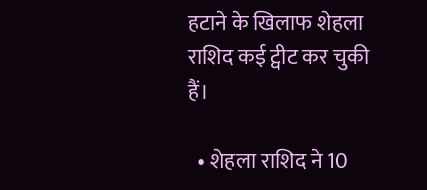हटाने के खिलाफ शेहला राशिद कई ट्वीट कर चुकी हैं।

  • शेहला राशिद ने 10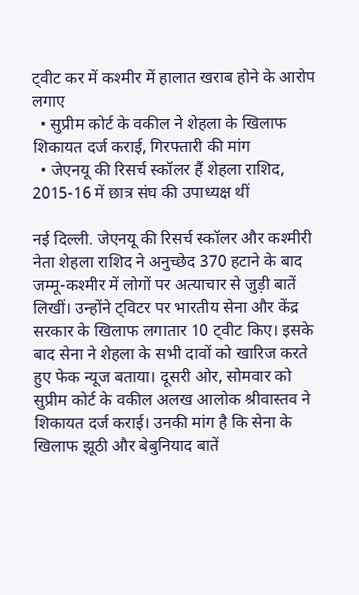ट्वीट कर में कश्मीर में हालात खराब होने के आरोप लगाए
  • सुप्रीम कोर्ट के वकील ने शेहला के खिलाफ शिकायत दर्ज कराई, गिरफ्तारी की मांग
  • जेएनयू की रिसर्च स्कॉलर हैं शेहला राशिद, 2015-16 में छात्र संघ की उपाध्यक्ष थीं

नई दिल्ली. जेएनयू की रिसर्च स्कॉलर और कश्मीरी नेता शेहला राशिद ने अनुच्छेद 370 हटाने के बाद जम्मू-कश्मीर में लोगों पर अत्याचार से जुड़ी बातें लिखीं। उन्होंने ट्विटर पर भारतीय सेना और केंद्र सरकार के खिलाफ लगातार 10 ट्वीट किए। इसके बाद सेना ने शेहला के सभी दावों को खारिज करते हुए फेक न्यूज बताया। दूसरी ओर, सोमवार को सुप्रीम कोर्ट के वकील अलख आलोक श्रीवास्तव ने शिकायत दर्ज कराई। उनकी मांग है कि सेना के खिलाफ झूठी और बेबुनियाद बातें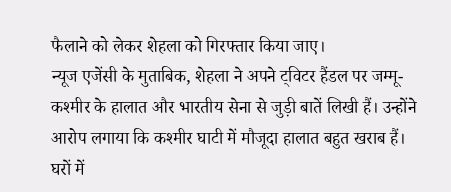फैलाने को लेकर शेहला को गिरफ्तार किया जाए।
न्यूज एजेंसी के मुताबिक, शेहला ने अपने ट्विटर हैंडल पर जम्मू-कश्मीर के हालात और भारतीय सेना से जुड़ी बातें लिखी हैं। उन्होंने आरोप लगाया कि कश्मीर घाटी में मौजूदा हालात बहुत खराब हैं। घरों में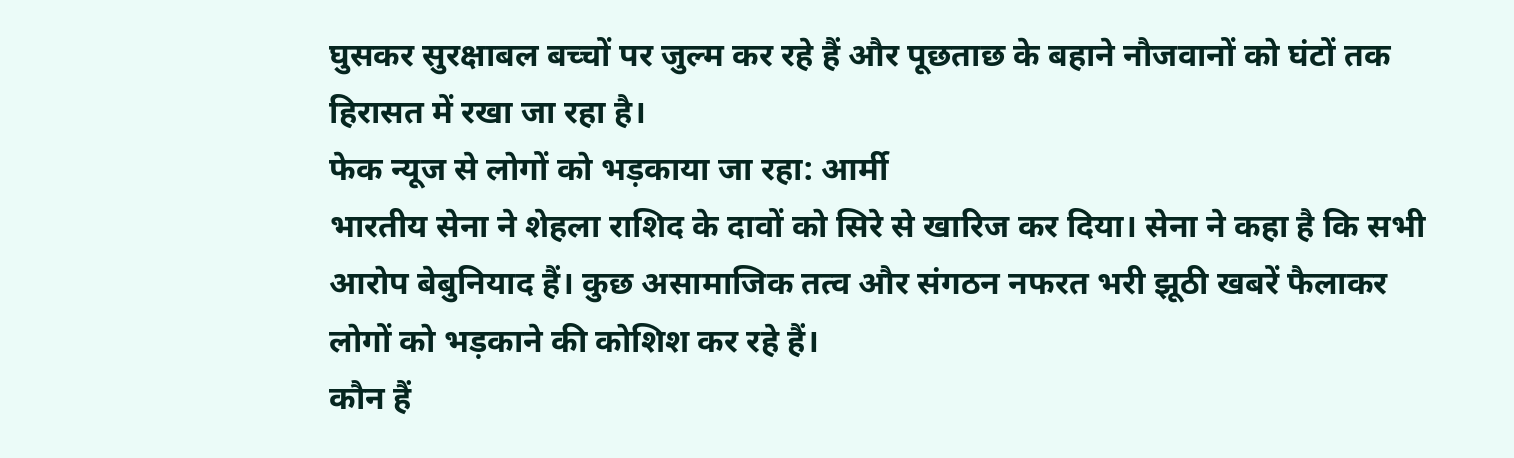घुसकर सुरक्षाबल बच्चों पर जुल्म कर रहे हैं और पूछताछ के बहाने नौजवानों को घंटों तक हिरासत में रखा जा रहा है।
फेक न्यूज से लोगों को भड़काया जा रहा: आर्मी
भारतीय सेना ने शेहला राशिद के दावों को सिरे से खारिज कर दिया। सेना ने कहा है कि सभी आरोप बेबुनियाद हैं। कुछ असामाजिक तत्व और संगठन नफरत भरी झूठी खबरें फैलाकर लोगों को भड़काने की कोशिश कर रहे हैं।
कौन हैं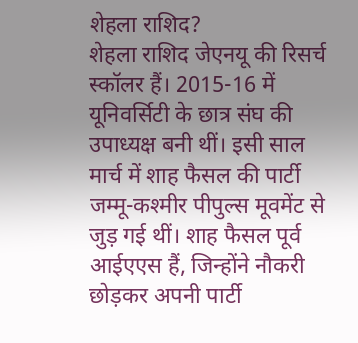शेहला राशिद?
शेहला राशिद जेएनयू की रिसर्च स्कॉलर हैं। 2015-16 में यूनिवर्सिटी के छात्र संघ की उपाध्यक्ष बनी थीं। इसी साल मार्च में शाह फैसल की पार्टी जम्मू-कश्मीर पीपुल्स मूवमेंट से जुड़ गई थीं। शाह फैसल पूर्व आईएएस हैं, जिन्होंने नौकरी छोड़कर अपनी पार्टी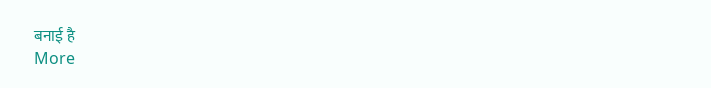बनाई है
More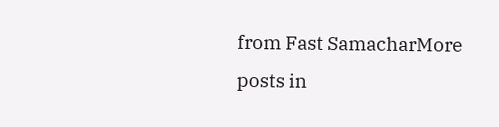from Fast SamacharMore posts in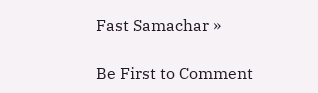Fast Samachar »

Be First to Comment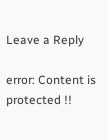Leave a Reply

error: Content is protected !!